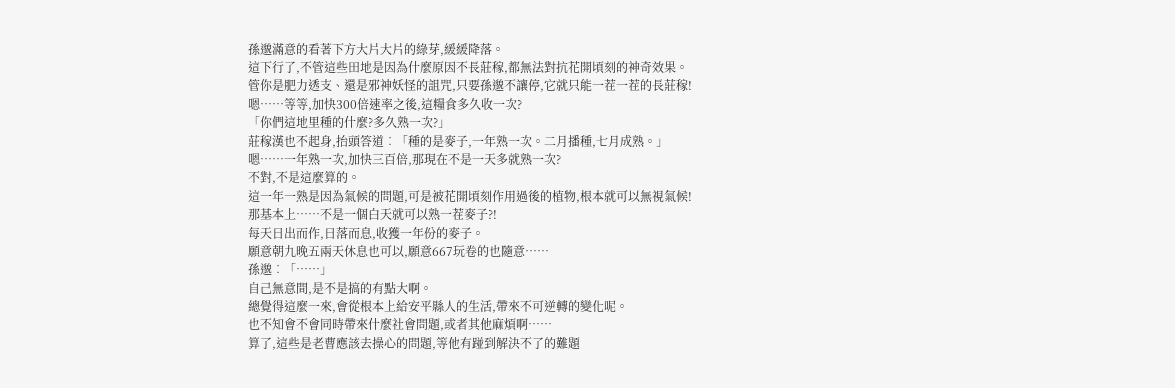孫邈滿意的看著下方大片大片的綠芽,緩緩降落。
這下行了,不管這些田地是因為什麼原因不長莊稼,都無法對抗花開頃刻的神奇效果。
管你是肥力透支、還是邪神妖怪的詛咒,只要孫邈不讓停,它就只能一茬一茬的長莊稼!
嗯……等等,加快300倍速率之後,這糧食多久收一次?
「你們這地里種的什麼?多久熟一次?」
莊稼漢也不起身,抬頭答道︰「種的是麥子,一年熟一次。二月播種,七月成熟。」
嗯……一年熟一次,加快三百倍,那現在不是一天多就熟一次?
不對,不是這麼算的。
這一年一熟是因為氣候的問題,可是被花開頃刻作用過後的植物,根本就可以無視氣候!
那基本上……不是一個白天就可以熟一茬麥子?!
每天日出而作,日落而息,收獲一年份的麥子。
願意朝九晚五兩天休息也可以,願意667玩卷的也隨意……
孫邈︰「……」
自己無意間,是不是搞的有點大啊。
總覺得這麼一來,會從根本上給安平縣人的生活,帶來不可逆轉的變化呢。
也不知會不會同時帶來什麼社會問題,或者其他麻煩啊……
算了,這些是老曹應該去操心的問題,等他有踫到解決不了的難題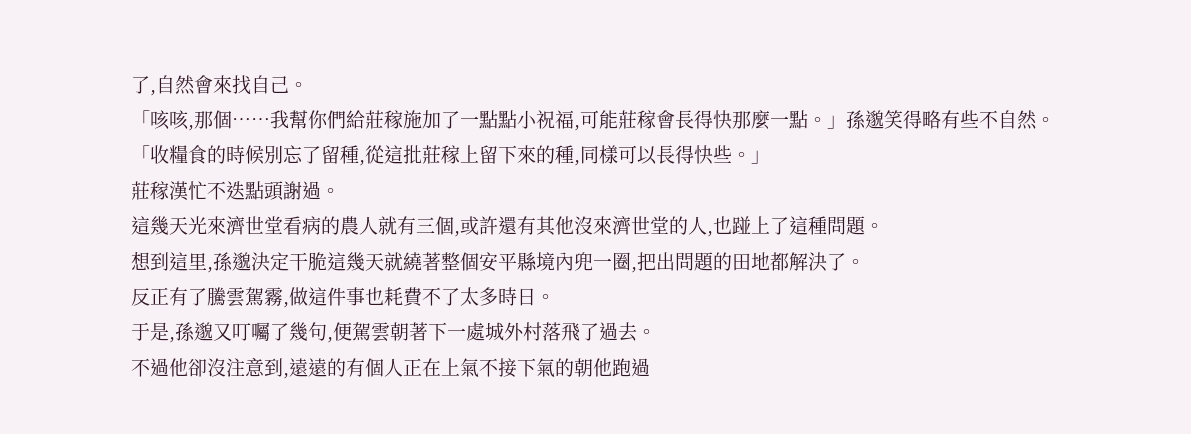了,自然會來找自己。
「咳咳,那個……我幫你們給莊稼施加了一點點小祝福,可能莊稼會長得快那麼一點。」孫邈笑得略有些不自然。
「收糧食的時候別忘了留種,從這批莊稼上留下來的種,同樣可以長得快些。」
莊稼漢忙不迭點頭謝過。
這幾天光來濟世堂看病的農人就有三個,或許還有其他沒來濟世堂的人,也踫上了這種問題。
想到這里,孫邈決定干脆這幾天就繞著整個安平縣境內兜一圈,把出問題的田地都解決了。
反正有了騰雲駕霧,做這件事也耗費不了太多時日。
于是,孫邈又叮囑了幾句,便駕雲朝著下一處城外村落飛了過去。
不過他卻沒注意到,遠遠的有個人正在上氣不接下氣的朝他跑過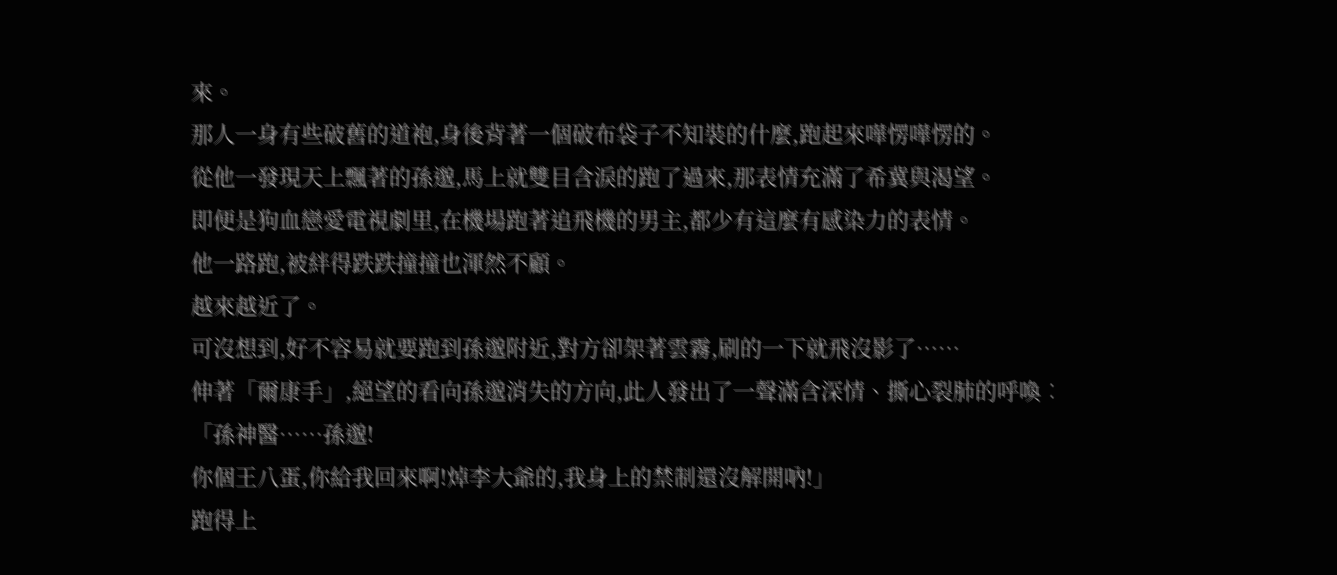來。
那人一身有些破舊的道袍,身後背著一個破布袋子不知裝的什麼,跑起來嘩愣嘩愣的。
從他一發現天上飄著的孫邈,馬上就雙目含淚的跑了過來,那表情充滿了希冀與渴望。
即便是狗血戀愛電視劇里,在機場跑著追飛機的男主,都少有這麼有感染力的表情。
他一路跑,被絆得跌跌撞撞也渾然不顧。
越來越近了。
可沒想到,好不容易就要跑到孫邈附近,對方卻架著雲霧,刷的一下就飛沒影了……
伸著「爾康手」,絕望的看向孫邈消失的方向,此人發出了一聲滿含深情、撕心裂肺的呼喚︰
「孫神醫……孫邈!
你個王八蛋,你給我回來啊!焯李大爺的,我身上的禁制還沒解開吶!」
跑得上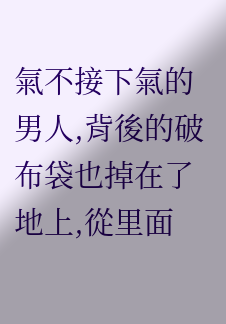氣不接下氣的男人,背後的破布袋也掉在了地上,從里面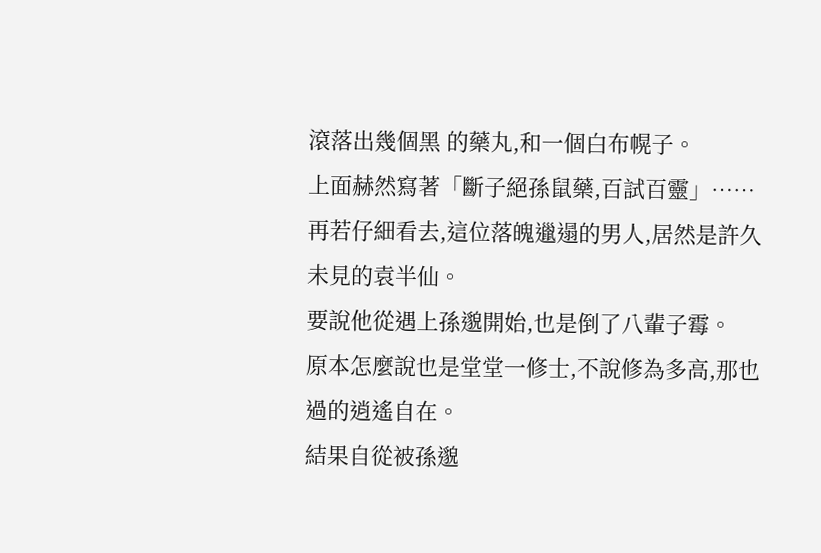滾落出幾個黑 的藥丸,和一個白布幌子。
上面赫然寫著「斷子絕孫鼠藥,百試百靈」……
再若仔細看去,這位落魄邋遢的男人,居然是許久未見的袁半仙。
要說他從遇上孫邈開始,也是倒了八輩子霉。
原本怎麼說也是堂堂一修士,不說修為多高,那也過的逍遙自在。
結果自從被孫邈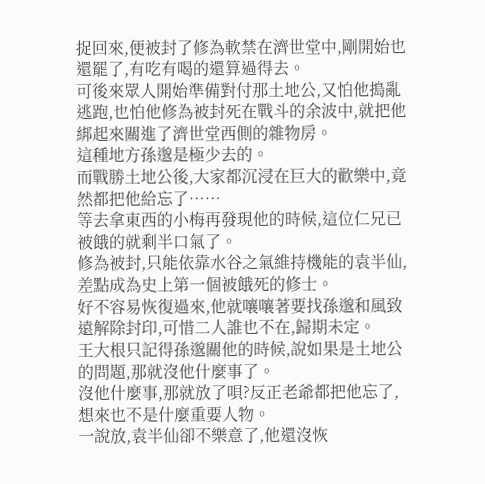捉回來,便被封了修為軟禁在濟世堂中,剛開始也還罷了,有吃有喝的還算過得去。
可後來眾人開始準備對付那土地公,又怕他搗亂逃跑,也怕他修為被封死在戰斗的余波中,就把他綁起來關進了濟世堂西側的雜物房。
這種地方孫邈是極少去的。
而戰勝土地公後,大家都沉浸在巨大的歡樂中,竟然都把他給忘了……
等去拿東西的小梅再發現他的時候,這位仁兄已被餓的就剩半口氣了。
修為被封,只能依靠水谷之氣維持機能的袁半仙,差點成為史上第一個被餓死的修士。
好不容易恢復過來,他就嚷嚷著要找孫邈和風致遠解除封印,可惜二人誰也不在,歸期未定。
王大根只記得孫邈關他的時候,說如果是土地公的問題,那就沒他什麼事了。
沒他什麼事,那就放了唄?反正老爺都把他忘了,想來也不是什麼重要人物。
一說放,袁半仙卻不樂意了,他還沒恢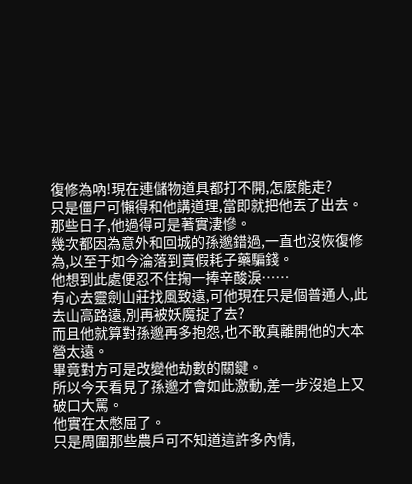復修為吶!現在連儲物道具都打不開,怎麼能走?
只是僵尸可懶得和他講道理,當即就把他丟了出去。
那些日子,他過得可是著實淒慘。
幾次都因為意外和回城的孫邈錯過,一直也沒恢復修為,以至于如今淪落到賣假耗子藥騙錢。
他想到此處便忍不住掬一捧辛酸淚……
有心去靈劍山莊找風致遠,可他現在只是個普通人,此去山高路遠,別再被妖魔捉了去?
而且他就算對孫邈再多抱怨,也不敢真離開他的大本營太遠。
畢竟對方可是改變他劫數的關鍵。
所以今天看見了孫邈才會如此激動,差一步沒追上又破口大罵。
他實在太憋屈了。
只是周圍那些農戶可不知道這許多內情,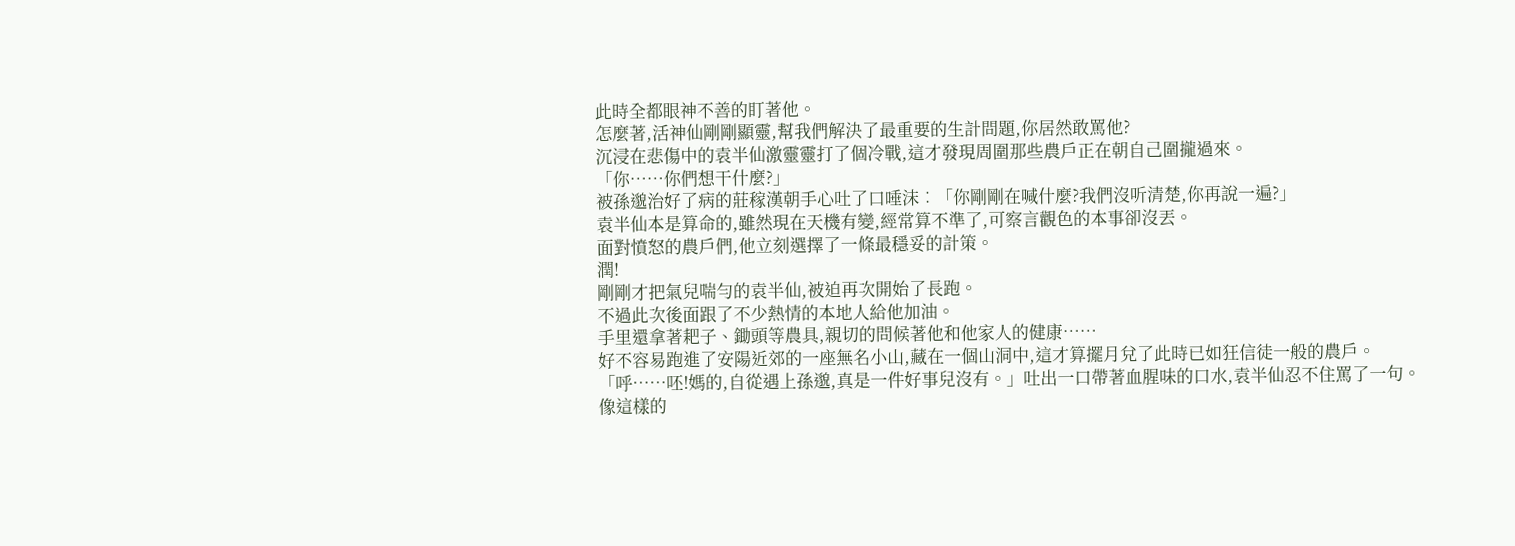此時全都眼神不善的盯著他。
怎麼著,活神仙剛剛顯靈,幫我們解決了最重要的生計問題,你居然敢罵他?
沉浸在悲傷中的袁半仙激靈靈打了個冷戰,這才發現周圍那些農戶正在朝自己圍攏過來。
「你……你們想干什麼?」
被孫邈治好了病的莊稼漢朝手心吐了口唾沫︰「你剛剛在喊什麼?我們沒听清楚,你再說一遍?」
袁半仙本是算命的,雖然現在天機有變,經常算不準了,可察言觀色的本事卻沒丟。
面對憤怒的農戶們,他立刻選擇了一條最穩妥的計策。
潤!
剛剛才把氣兒喘勻的袁半仙,被迫再次開始了長跑。
不過此次後面跟了不少熱情的本地人給他加油。
手里還拿著耙子、鋤頭等農具,親切的問候著他和他家人的健康……
好不容易跑進了安陽近郊的一座無名小山,藏在一個山洞中,這才算擺月兌了此時已如狂信徒一般的農戶。
「呼……呸!媽的,自從遇上孫邈,真是一件好事兒沒有。」吐出一口帶著血腥味的口水,袁半仙忍不住罵了一句。
像這樣的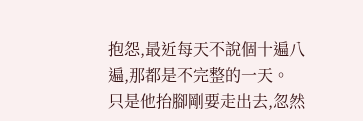抱怨,最近每天不說個十遍八遍,那都是不完整的一天。
只是他抬腳剛要走出去,忽然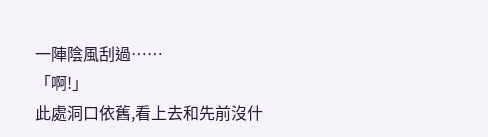一陣陰風刮過……
「啊!」
此處洞口依舊,看上去和先前沒什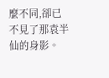麼不同,卻已不見了那袁半仙的身影。